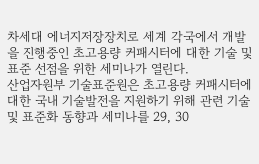차세대 에너지저장장치로 세계 각국에서 개발을 진행중인 초고용량 커패시터에 대한 기술 및 표준 선점을 위한 세미나가 열린다.
산업자원부 기술표준원은 초고용량 커패시터에 대한 국내 기술발전을 지원하기 위해 관련 기술 및 표준화 동향과 세미나를 29, 30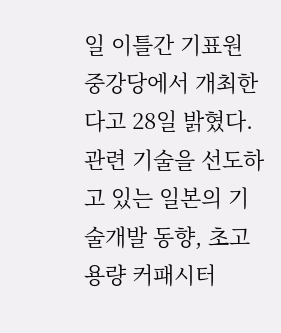일 이틀간 기표원 중강당에서 개최한다고 28일 밝혔다.
관련 기술을 선도하고 있는 일본의 기술개발 동향, 초고용량 커패시터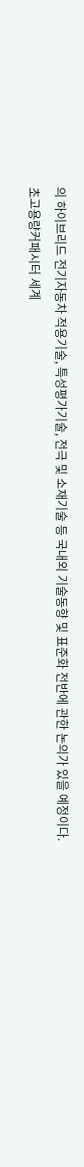의 하이브리드 전기자동차 적용기술, 특성평가기술, 전극 및 소재기술 등 국내외 기술동향 및 표준화 전반에 관한 논의가 있을 예정이다.
초고용량커패시터 세계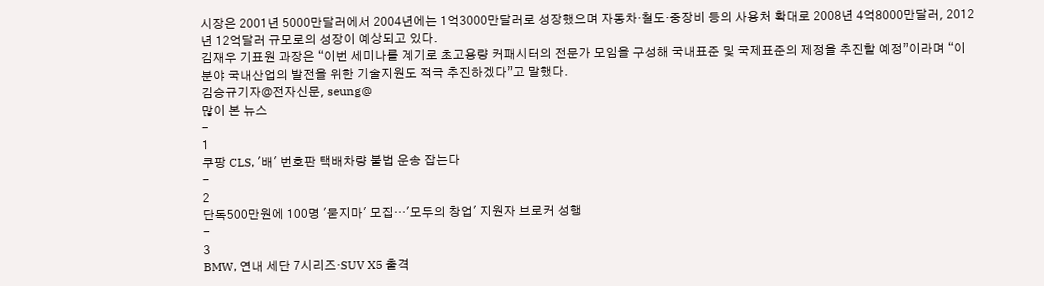시장은 2001년 5000만달러에서 2004년에는 1억3000만달러로 성장했으며 자동차·철도·중장비 등의 사용처 확대로 2008년 4억8000만달러, 2012년 12억달러 규모로의 성장이 예상되고 있다.
김재우 기표원 과장은 “이번 세미나를 계기로 초고용량 커패시터의 전문가 모임을 구성해 국내표준 및 국제표준의 제정을 추진할 예정”이라며 “이 분야 국내산업의 발전을 위한 기술지원도 적극 추진하겠다”고 말했다.
김승규기자@전자신문, seung@
많이 본 뉴스
-
1
쿠팡 CLS, '배' 번호판 택배차량 불법 운송 잡는다
-
2
단독500만원에 100명 '묻지마' 모집…'모두의 창업' 지원자 브로커 성행
-
3
BMW, 연내 세단 7시리즈·SUV X5 출격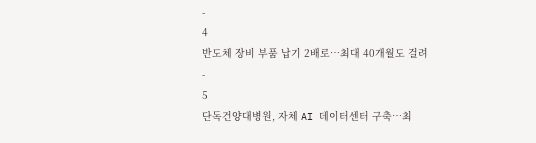-
4
반도체 장비 부품 납기 2배로…최대 40개월도 걸려
-
5
단독건양대병원, 자체 AI 데이터센터 구축…최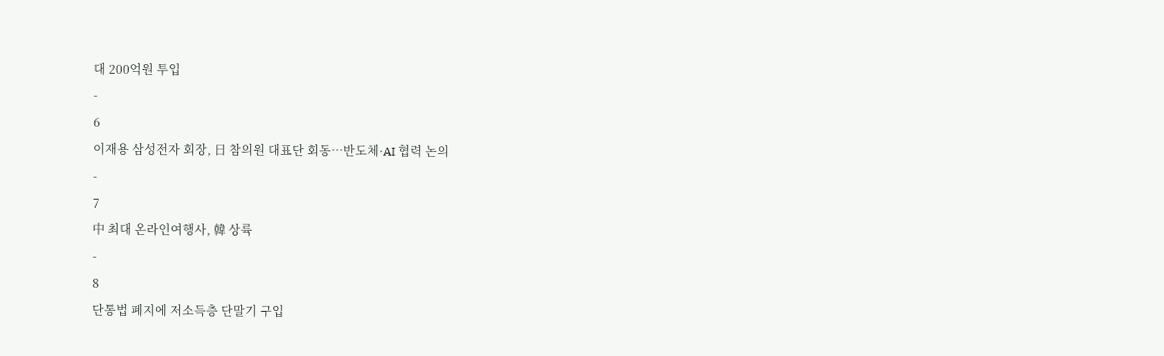대 200억원 투입
-
6
이재용 삼성전자 회장, 日 참의원 대표단 회동…반도체·AI 협력 논의
-
7
中 최대 온라인여행사, 韓 상륙
-
8
단통법 폐지에 저소득층 단말기 구입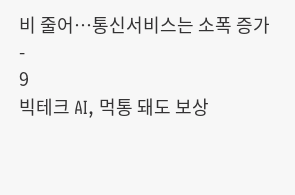비 줄어…통신서비스는 소폭 증가
-
9
빅테크 AI, 먹통 돼도 보상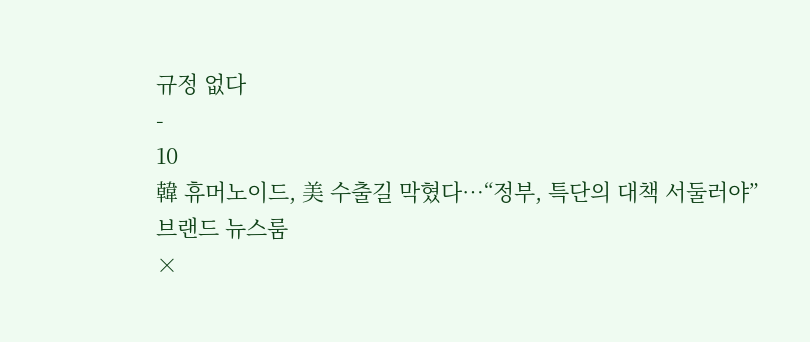규정 없다
-
10
韓 휴머노이드, 美 수출길 막혔다…“정부, 특단의 대책 서둘러야”
브랜드 뉴스룸
×